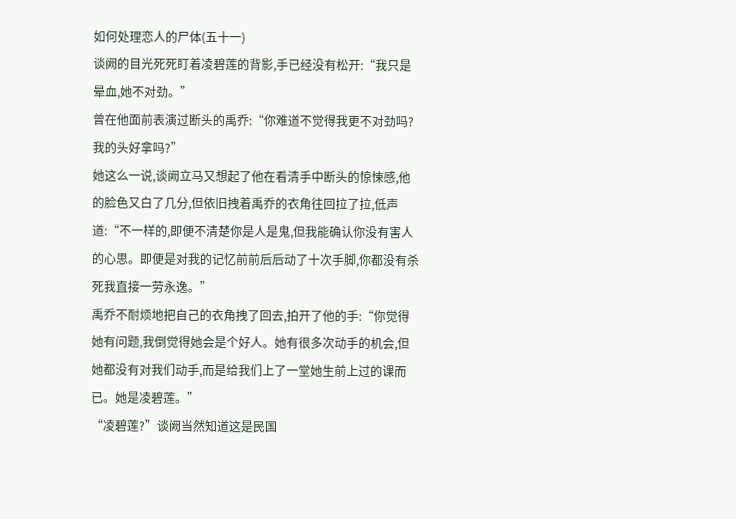如何处理恋人的尸体(五十一)
谈阙的目光死死盯着凌碧莲的背影,手已经没有松开:“我只是晕血,她不对劲。”
曾在他面前表演过断头的禹乔:“你难道不觉得我更不对劲吗?我的头好拿吗?”
她这么一说,谈阙立马又想起了他在看清手中断头的惊悚感,他的脸色又白了几分,但依旧拽着禹乔的衣角往回拉了拉,低声道:“不一样的,即便不清楚你是人是鬼,但我能确认你没有害人的心思。即便是对我的记忆前前后后动了十次手脚,你都没有杀死我直接一劳永逸。”
禹乔不耐烦地把自己的衣角拽了回去,拍开了他的手:“你觉得她有问题,我倒觉得她会是个好人。她有很多次动手的机会,但她都没有对我们动手,而是给我们上了一堂她生前上过的课而已。她是凌碧莲。”
“凌碧莲?”谈阙当然知道这是民国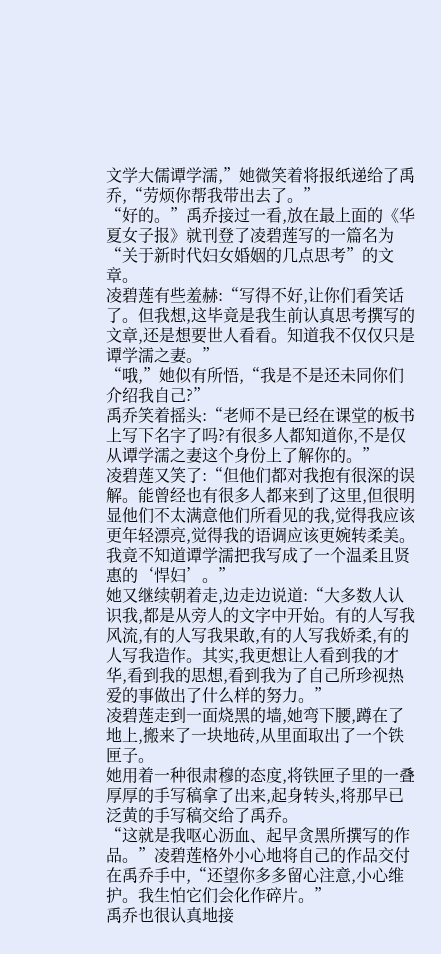文学大儒谭学濡,”她微笑着将报纸递给了禹乔,“劳烦你帮我带出去了。”
“好的。”禹乔接过一看,放在最上面的《华夏女子报》就刊登了凌碧莲写的一篇名为“关于新时代妇女婚姻的几点思考”的文章。
凌碧莲有些羞赫:“写得不好,让你们看笑话了。但我想,这毕竟是我生前认真思考撰写的文章,还是想要世人看看。知道我不仅仅只是谭学濡之妻。”
“哦,”她似有所悟,“我是不是还未同你们介绍我自己?”
禹乔笑着摇头:“老师不是已经在课堂的板书上写下名字了吗?有很多人都知道你,不是仅从谭学濡之妻这个身份上了解你的。”
凌碧莲又笑了:“但他们都对我抱有很深的误解。能曾经也有很多人都来到了这里,但很明显他们不太满意他们所看见的我,觉得我应该更年轻漂亮,觉得我的语调应该更婉转柔美。我竟不知道谭学濡把我写成了一个温柔且贤惠的‘悍妇’。”
她又继续朝着走,边走边说道:“大多数人认识我,都是从旁人的文字中开始。有的人写我风流,有的人写我果敢,有的人写我娇柔,有的人写我造作。其实,我更想让人看到我的才华,看到我的思想,看到我为了自己所珍视热爱的事做出了什么样的努力。”
凌碧莲走到一面烧黑的墙,她弯下腰,蹲在了地上,搬来了一块地砖,从里面取出了一个铁匣子。
她用着一种很肃穆的态度,将铁匣子里的一叠厚厚的手写稿拿了出来,起身转头,将那早已泛黄的手写稿交给了禹乔。
“这就是我呕心沥血、起早贪黑所撰写的作品。”凌碧莲格外小心地将自己的作品交付在禹乔手中,“还望你多多留心注意,小心维护。我生怕它们会化作碎片。”
禹乔也很认真地接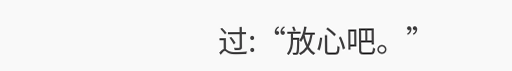过:“放心吧。”